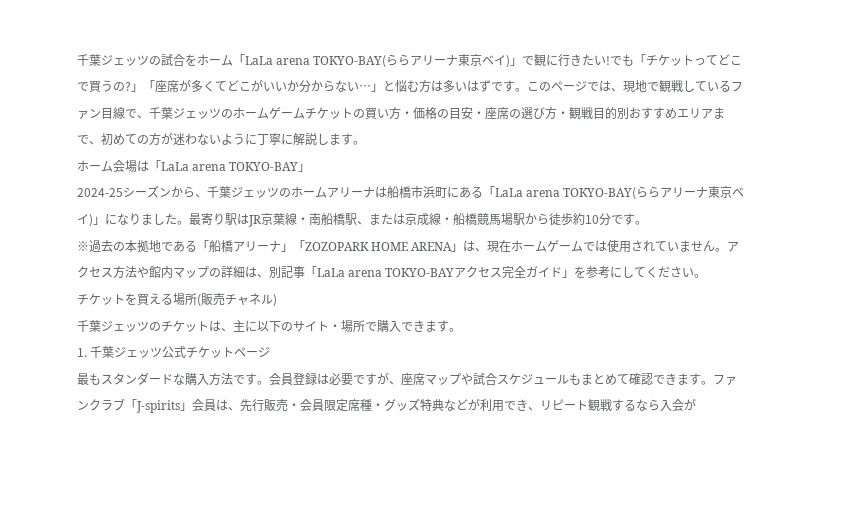千葉ジェッツの試合をホーム「LaLa arena TOKYO-BAY(ららアリーナ東京ベイ)」で観に行きたい!でも「チケットってどこで買うの?」「座席が多くてどこがいいか分からない…」と悩む方は多いはずです。このページでは、現地で観戦しているファン目線で、千葉ジェッツのホームゲームチケットの買い方・価格の目安・座席の選び方・観戦目的別おすすめエリアまで、初めての方が迷わないように丁寧に解説します。
ホーム会場は「LaLa arena TOKYO-BAY」
2024-25シーズンから、千葉ジェッツのホームアリーナは船橋市浜町にある「LaLa arena TOKYO-BAY(ららアリーナ東京ベイ)」になりました。最寄り駅はJR京葉線・南船橋駅、または京成線・船橋競馬場駅から徒歩約10分です。
※過去の本拠地である「船橋アリーナ」「ZOZOPARK HOME ARENA」は、現在ホームゲームでは使用されていません。アクセス方法や館内マップの詳細は、別記事「LaLa arena TOKYO-BAYアクセス完全ガイド」を参考にしてください。
チケットを買える場所(販売チャネル)
千葉ジェッツのチケットは、主に以下のサイト・場所で購入できます。
1. 千葉ジェッツ公式チケットページ
最もスタンダードな購入方法です。会員登録は必要ですが、座席マップや試合スケジュールもまとめて確認できます。ファンクラブ「J-spirits」会員は、先行販売・会員限定席種・グッズ特典などが利用でき、リピート観戦するなら入会が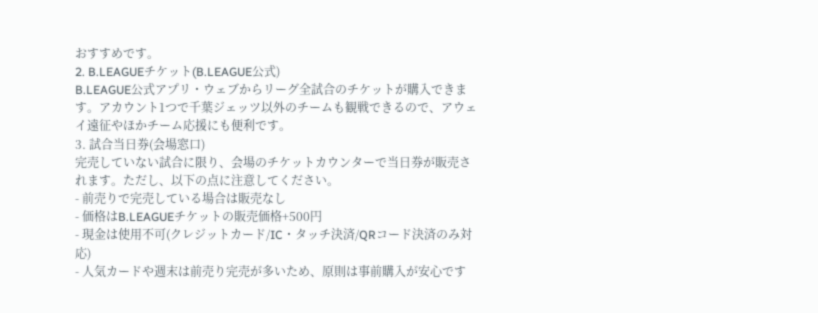おすすめです。
2. B.LEAGUEチケット(B.LEAGUE公式)
B.LEAGUE公式アプリ・ウェブからリーグ全試合のチケットが購入できます。アカウント1つで千葉ジェッツ以外のチームも観戦できるので、アウェイ遠征やほかチーム応援にも便利です。
3. 試合当日券(会場窓口)
完売していない試合に限り、会場のチケットカウンターで当日券が販売されます。ただし、以下の点に注意してください。
- 前売りで完売している場合は販売なし
- 価格はB.LEAGUEチケットの販売価格+500円
- 現金は使用不可(クレジットカード/IC・タッチ決済/QRコード決済のみ対応)
- 人気カードや週末は前売り完売が多いため、原則は事前購入が安心です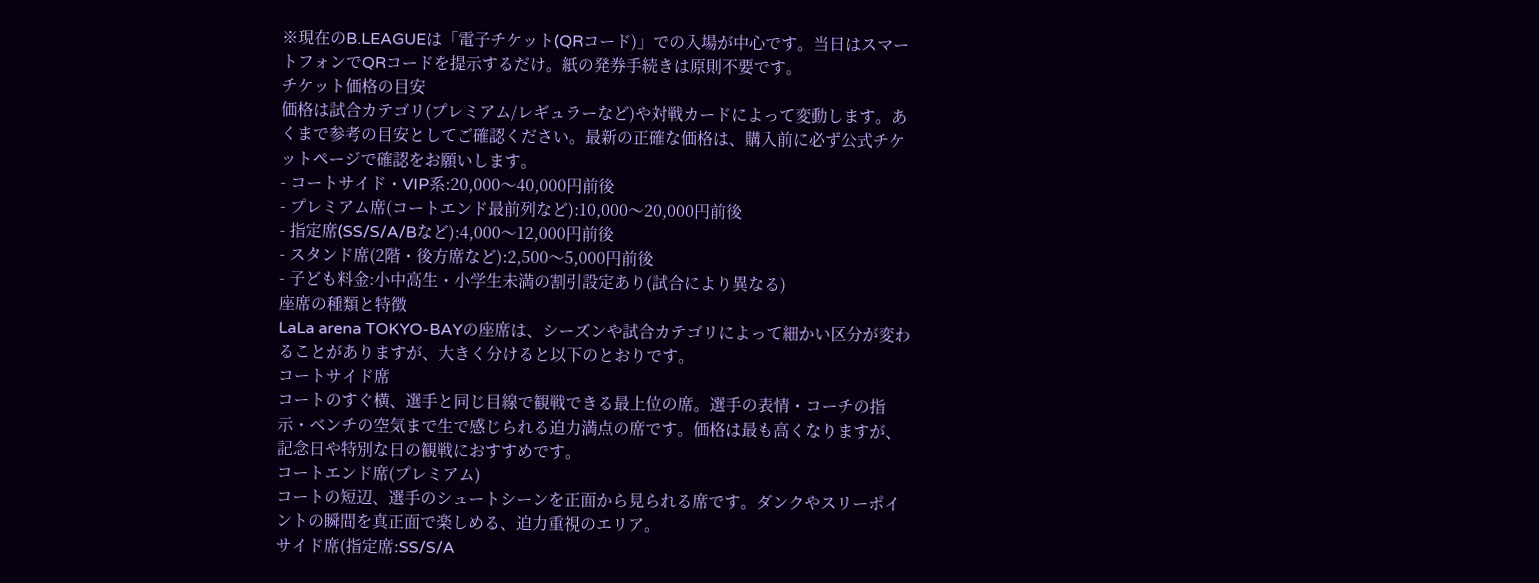※現在のB.LEAGUEは「電子チケット(QRコード)」での入場が中心です。当日はスマートフォンでQRコードを提示するだけ。紙の発券手続きは原則不要です。
チケット価格の目安
価格は試合カテゴリ(プレミアム/レギュラーなど)や対戦カードによって変動します。あくまで参考の目安としてご確認ください。最新の正確な価格は、購入前に必ず公式チケットページで確認をお願いします。
- コートサイド・VIP系:20,000〜40,000円前後
- プレミアム席(コートエンド最前列など):10,000〜20,000円前後
- 指定席(SS/S/A/Bなど):4,000〜12,000円前後
- スタンド席(2階・後方席など):2,500〜5,000円前後
- 子ども料金:小中高生・小学生未満の割引設定あり(試合により異なる)
座席の種類と特徴
LaLa arena TOKYO-BAYの座席は、シーズンや試合カテゴリによって細かい区分が変わることがありますが、大きく分けると以下のとおりです。
コートサイド席
コートのすぐ横、選手と同じ目線で観戦できる最上位の席。選手の表情・コーチの指示・ベンチの空気まで生で感じられる迫力満点の席です。価格は最も高くなりますが、記念日や特別な日の観戦におすすめです。
コートエンド席(プレミアム)
コートの短辺、選手のシュートシーンを正面から見られる席です。ダンクやスリーポイントの瞬間を真正面で楽しめる、迫力重視のエリア。
サイド席(指定席:SS/S/A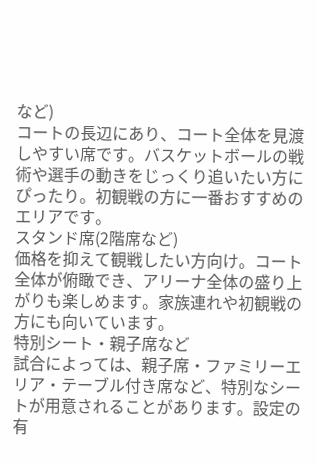など)
コートの長辺にあり、コート全体を見渡しやすい席です。バスケットボールの戦術や選手の動きをじっくり追いたい方にぴったり。初観戦の方に一番おすすめのエリアです。
スタンド席(2階席など)
価格を抑えて観戦したい方向け。コート全体が俯瞰でき、アリーナ全体の盛り上がりも楽しめます。家族連れや初観戦の方にも向いています。
特別シート・親子席など
試合によっては、親子席・ファミリーエリア・テーブル付き席など、特別なシートが用意されることがあります。設定の有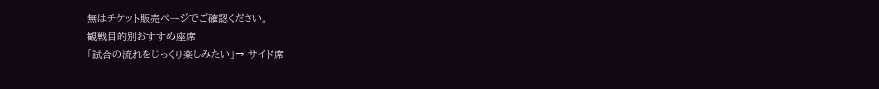無はチケット販売ページでご確認ください。
観戦目的別おすすめ座席
「試合の流れをじっくり楽しみたい」→ サイド席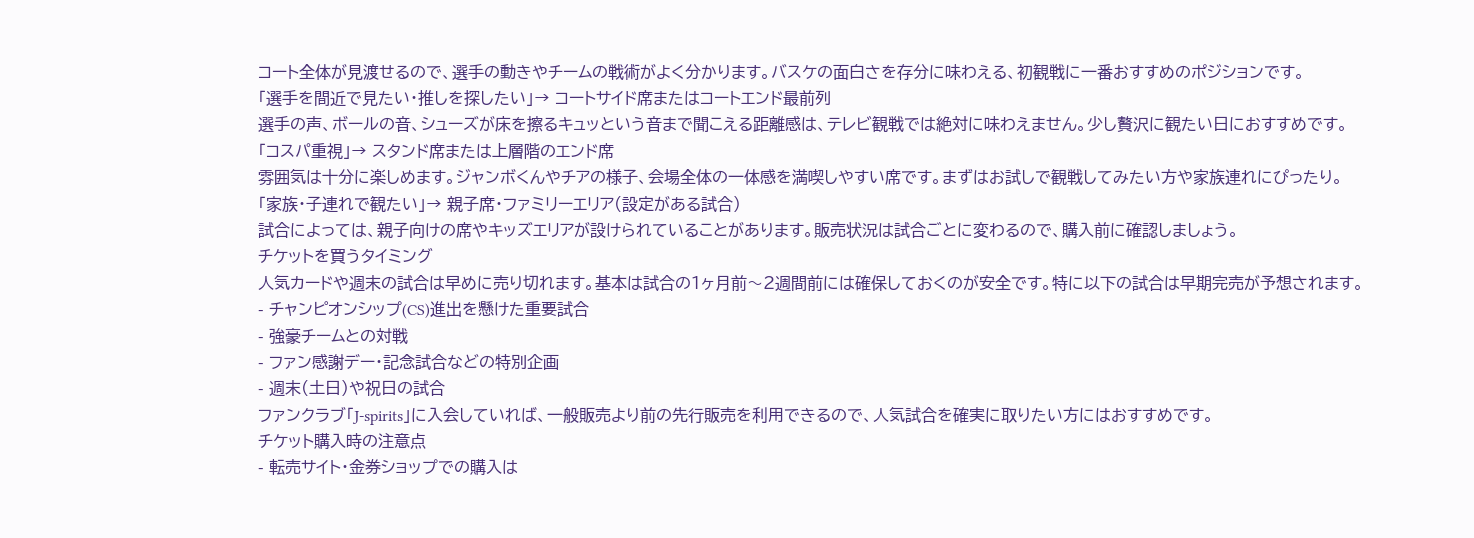コート全体が見渡せるので、選手の動きやチームの戦術がよく分かります。バスケの面白さを存分に味わえる、初観戦に一番おすすめのポジションです。
「選手を間近で見たい・推しを探したい」→ コートサイド席またはコートエンド最前列
選手の声、ボールの音、シューズが床を擦るキュッという音まで聞こえる距離感は、テレビ観戦では絶対に味わえません。少し贅沢に観たい日におすすめです。
「コスパ重視」→ スタンド席または上層階のエンド席
雰囲気は十分に楽しめます。ジャンボくんやチアの様子、会場全体の一体感を満喫しやすい席です。まずはお試しで観戦してみたい方や家族連れにぴったり。
「家族・子連れで観たい」→ 親子席・ファミリーエリア(設定がある試合)
試合によっては、親子向けの席やキッズエリアが設けられていることがあります。販売状況は試合ごとに変わるので、購入前に確認しましょう。
チケットを買うタイミング
人気カードや週末の試合は早めに売り切れます。基本は試合の1ヶ月前〜2週間前には確保しておくのが安全です。特に以下の試合は早期完売が予想されます。
- チャンピオンシップ(CS)進出を懸けた重要試合
- 強豪チームとの対戦
- ファン感謝デー・記念試合などの特別企画
- 週末(土日)や祝日の試合
ファンクラブ「J-spirits」に入会していれば、一般販売より前の先行販売を利用できるので、人気試合を確実に取りたい方にはおすすめです。
チケット購入時の注意点
- 転売サイト・金券ショップでの購入は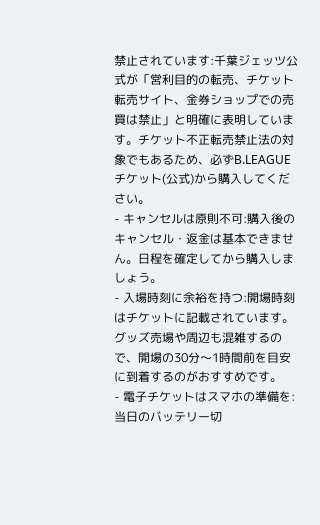禁止されています:千葉ジェッツ公式が「営利目的の転売、チケット転売サイト、金券ショップでの売買は禁止」と明確に表明しています。チケット不正転売禁止法の対象でもあるため、必ずB.LEAGUEチケット(公式)から購入してください。
- キャンセルは原則不可:購入後のキャンセル・返金は基本できません。日程を確定してから購入しましょう。
- 入場時刻に余裕を持つ:開場時刻はチケットに記載されています。グッズ売場や周辺も混雑するので、開場の30分〜1時間前を目安に到着するのがおすすめです。
- 電子チケットはスマホの準備を:当日のバッテリー切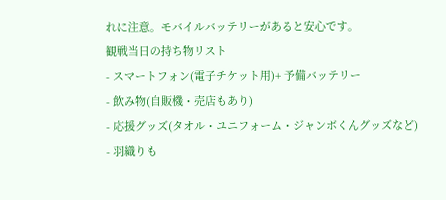れに注意。モバイルバッテリーがあると安心です。
観戦当日の持ち物リスト
- スマートフォン(電子チケット用)+ 予備バッテリー
- 飲み物(自販機・売店もあり)
- 応援グッズ(タオル・ユニフォーム・ジャンボくんグッズなど)
- 羽織りも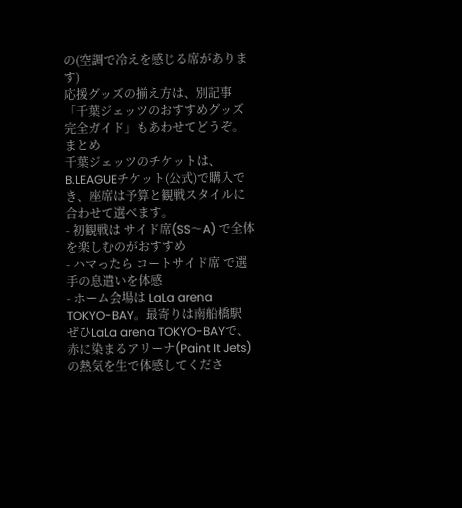の(空調で冷えを感じる席があります)
応援グッズの揃え方は、別記事「千葉ジェッツのおすすめグッズ完全ガイド」もあわせてどうぞ。
まとめ
千葉ジェッツのチケットは、B.LEAGUEチケット(公式)で購入でき、座席は予算と観戦スタイルに合わせて選べます。
- 初観戦は サイド席(SS〜A) で全体を楽しむのがおすすめ
- ハマったら コートサイド席 で選手の息遣いを体感
- ホーム会場は LaLa arena TOKYO-BAY。最寄りは南船橋駅
ぜひLaLa arena TOKYO-BAYで、赤に染まるアリーナ(Paint It Jets)の熱気を生で体感してくださ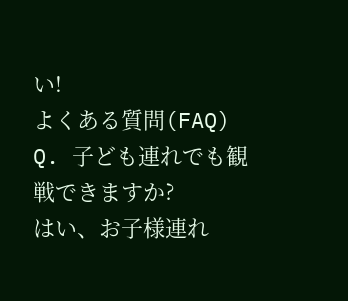い!
よくある質問(FAQ)
Q. 子ども連れでも観戦できますか?
はい、お子様連れ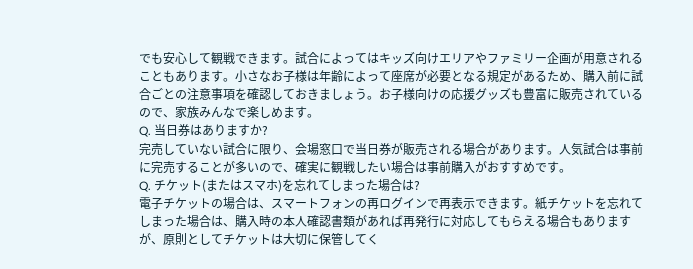でも安心して観戦できます。試合によってはキッズ向けエリアやファミリー企画が用意されることもあります。小さなお子様は年齢によって座席が必要となる規定があるため、購入前に試合ごとの注意事項を確認しておきましょう。お子様向けの応援グッズも豊富に販売されているので、家族みんなで楽しめます。
Q. 当日券はありますか?
完売していない試合に限り、会場窓口で当日券が販売される場合があります。人気試合は事前に完売することが多いので、確実に観戦したい場合は事前購入がおすすめです。
Q. チケット(またはスマホ)を忘れてしまった場合は?
電子チケットの場合は、スマートフォンの再ログインで再表示できます。紙チケットを忘れてしまった場合は、購入時の本人確認書類があれば再発行に対応してもらえる場合もありますが、原則としてチケットは大切に保管してく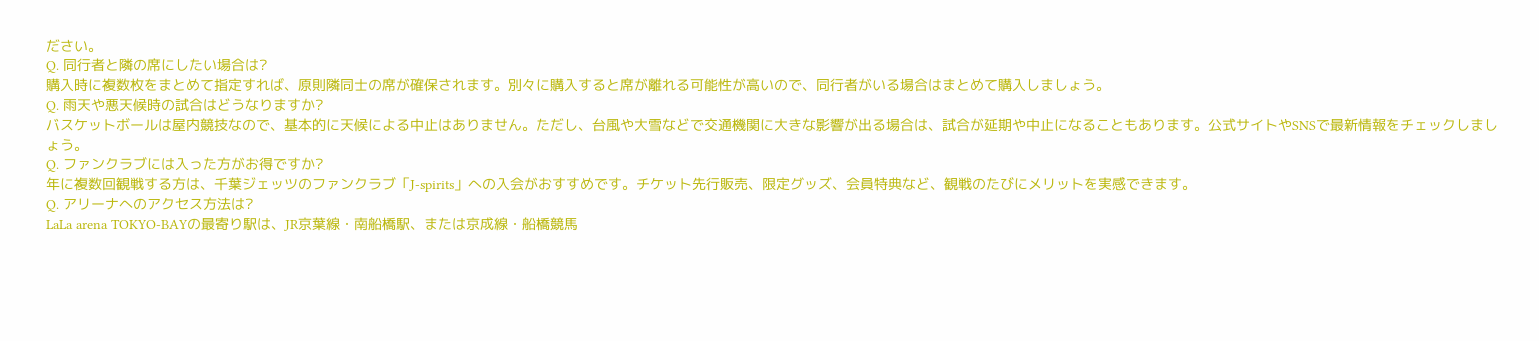ださい。
Q. 同行者と隣の席にしたい場合は?
購入時に複数枚をまとめて指定すれば、原則隣同士の席が確保されます。別々に購入すると席が離れる可能性が高いので、同行者がいる場合はまとめて購入しましょう。
Q. 雨天や悪天候時の試合はどうなりますか?
バスケットボールは屋内競技なので、基本的に天候による中止はありません。ただし、台風や大雪などで交通機関に大きな影響が出る場合は、試合が延期や中止になることもあります。公式サイトやSNSで最新情報をチェックしましょう。
Q. ファンクラブには入った方がお得ですか?
年に複数回観戦する方は、千葉ジェッツのファンクラブ「J-spirits」への入会がおすすめです。チケット先行販売、限定グッズ、会員特典など、観戦のたびにメリットを実感できます。
Q. アリーナへのアクセス方法は?
LaLa arena TOKYO-BAYの最寄り駅は、JR京葉線・南船橋駅、または京成線・船橋競馬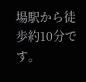場駅から徒歩約10分です。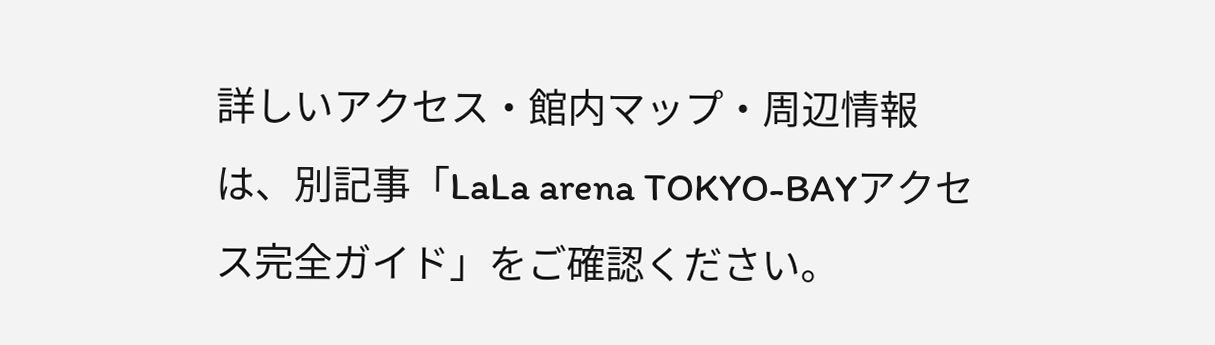詳しいアクセス・館内マップ・周辺情報は、別記事「LaLa arena TOKYO-BAYアクセス完全ガイド」をご確認ください。